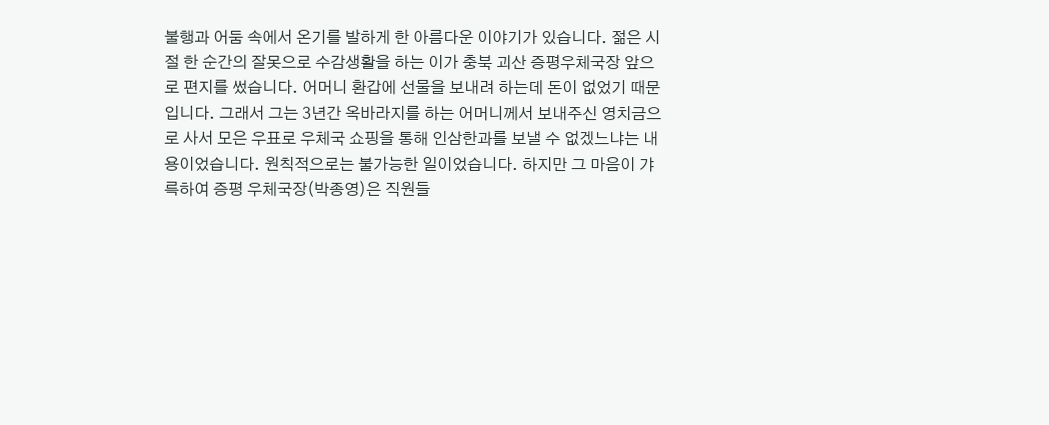불행과 어둠 속에서 온기를 발하게 한 아름다운 이야기가 있습니다. 젊은 시절 한 순간의 잘못으로 수감생활을 하는 이가 충북 괴산 증평우체국장 앞으로 편지를 썼습니다. 어머니 환갑에 선물을 보내려 하는데 돈이 없었기 때문입니다. 그래서 그는 3년간 옥바라지를 하는 어머니께서 보내주신 영치금으로 사서 모은 우표로 우체국 쇼핑을 통해 인삼한과를 보낼 수 없겠느냐는 내용이었습니다. 원칙적으로는 불가능한 일이었습니다. 하지만 그 마음이 갸륵하여 증평 우체국장(박종영)은 직원들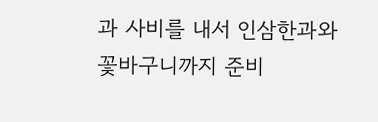과 사비를 내서 인삼한과와 꽃바구니까지 준비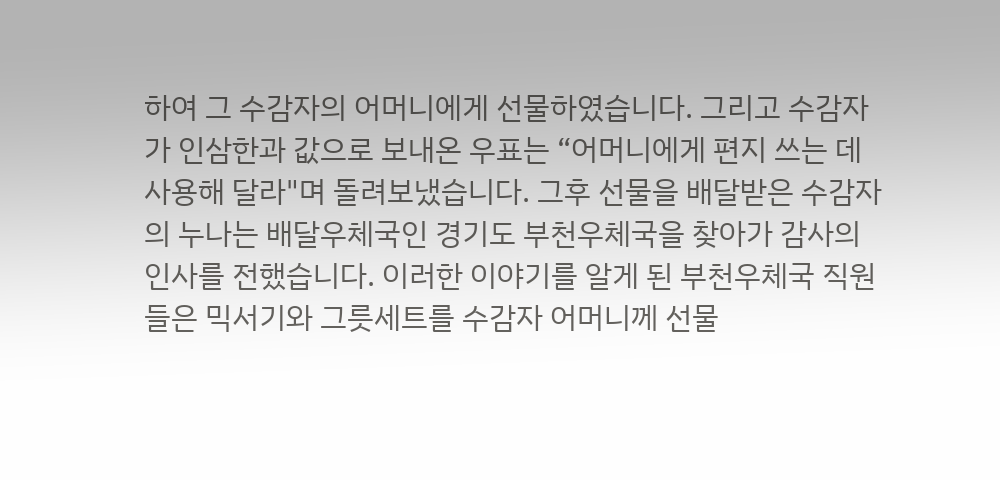하여 그 수감자의 어머니에게 선물하였습니다. 그리고 수감자가 인삼한과 값으로 보내온 우표는 “어머니에게 편지 쓰는 데 사용해 달라"며 돌려보냈습니다. 그후 선물을 배달받은 수감자의 누나는 배달우체국인 경기도 부천우체국을 찾아가 감사의 인사를 전했습니다. 이러한 이야기를 알게 된 부천우체국 직원들은 믹서기와 그릇세트를 수감자 어머니께 선물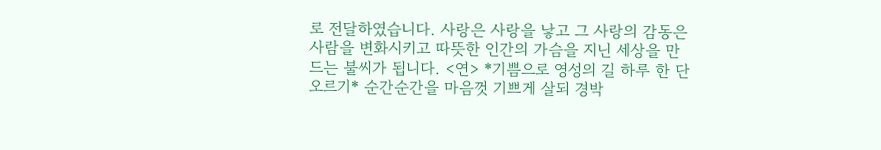로 전달하였습니다. 사랑은 사랑을 낳고 그 사랑의 감동은 사람을 변화시키고 따뜻한 인간의 가슴을 지닌 세상을 만드는 불씨가 됩니다. <연> *기쁨으로 영성의 길 하루 한 단 오르기* 순간순간을 마음껏 기쁘게 살되 경박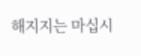해지지는 마십시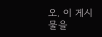오. 이 게시물을